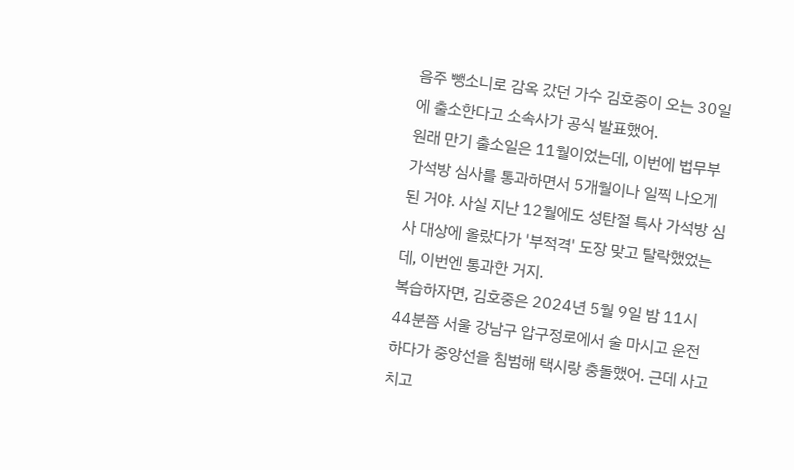음주 뺑소니로 감옥 갔던 가수 김호중이 오는 30일에 출소한다고 소속사가 공식 발표했어.
원래 만기 출소일은 11월이었는데, 이번에 법무부 가석방 심사를 통과하면서 5개월이나 일찍 나오게 된 거야. 사실 지난 12월에도 성탄절 특사 가석방 심사 대상에 올랐다가 '부적격' 도장 맞고 탈락했었는데, 이번엔 통과한 거지.
복습하자면, 김호중은 2024년 5월 9일 밤 11시 44분쯤 서울 강남구 압구정로에서 술 마시고 운전하다가 중앙선을 침범해 택시랑 충돌했어. 근데 사고 치고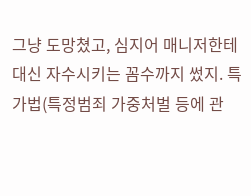그냥 도망쳤고, 심지어 매니저한테 대신 자수시키는 꼼수까지 썼지. 특가법(특정범죄 가중처벌 등에 관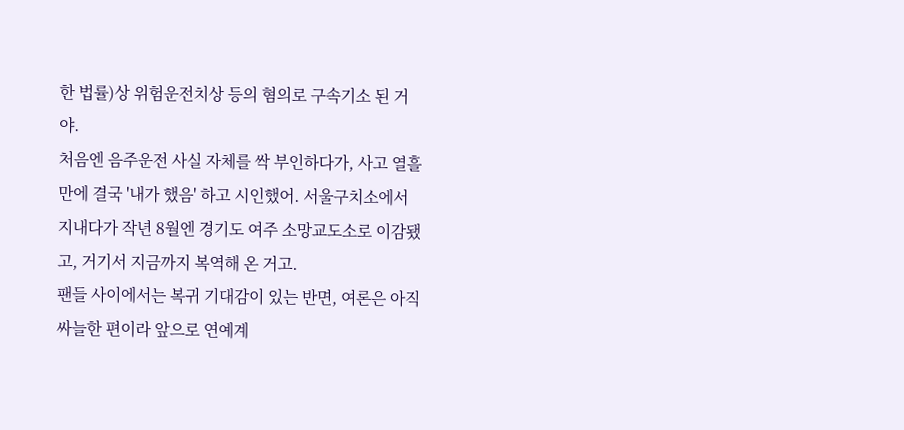한 법률)상 위험운전치상 등의 혐의로 구속기소 된 거야.
처음엔 음주운전 사실 자체를 싹 부인하다가, 사고 열흘 만에 결국 '내가 했음' 하고 시인했어. 서울구치소에서 지내다가 작년 8월엔 경기도 여주 소망교도소로 이감됐고, 거기서 지금까지 복역해 온 거고.
팬들 사이에서는 복귀 기대감이 있는 반면, 여론은 아직 싸늘한 편이라 앞으로 연예계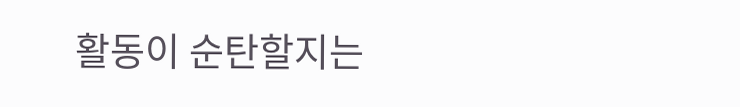활동이 순탄할지는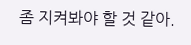좀 지켜봐야 할 것 같아.